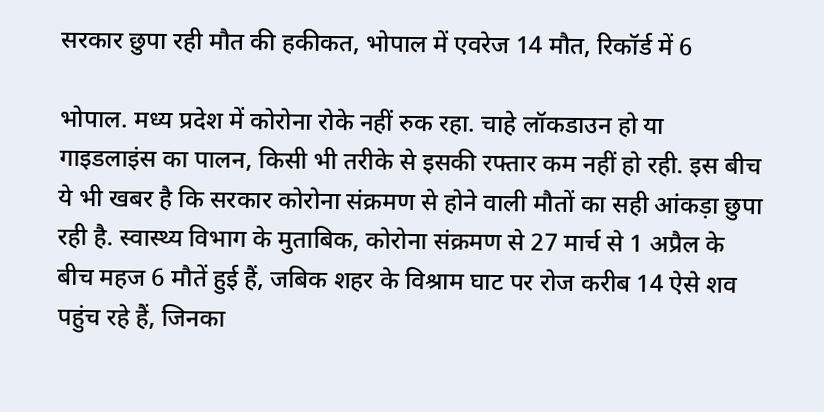सरकार छुपा रही मौत की हकीकत, भोपाल में एवरेज 14 मौत, रिकॉर्ड में 6

भोपाल. मध्य प्रदेश में कोरोना रोके नहीं रुक रहा. चाहे लॉकडाउन हो या गाइडलाइंस का पालन, किसी भी तरीके से इसकी रफ्तार कम नहीं हो रही. इस बीच ये भी खबर है कि सरकार कोरोना संक्रमण से होने वाली मौतों का सही आंकड़ा छुपा रही है. स्वास्थ्य विभाग के मुताबिक, कोरोना संक्रमण से 27 मार्च से 1 अप्रैल के बीच महज 6 मौतें हुई हैं, जबिक शहर के विश्राम घाट पर रोज करीब 14 ऐसे शव पहुंच रहे हैं, जिनका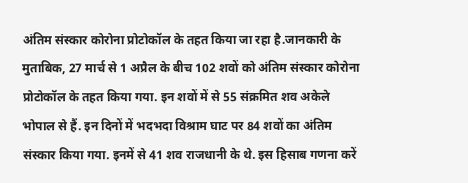अंतिम संस्कार कोरोना प्रोटोकॉल के तहत किया जा रहा है.जानकारी के मुताबिक, 27 मार्च से 1 अप्रैल के बीच 102 शवों को अंतिम संस्कार कोरोना प्रोटोकॉल के तहत किया गया. इन शवों में से 55 संक्रमित शव अकेले भोपाल से हैं. इन दिनों में भदभदा विश्राम घाट पर 84 शवों का अंतिम संस्कार किया गया. इनमें से 41 शव राजधानी के थे. इस हिसाब गणना करें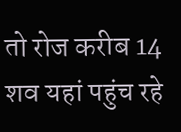तो रोज करीब 14 शव यहां पहुंच रहे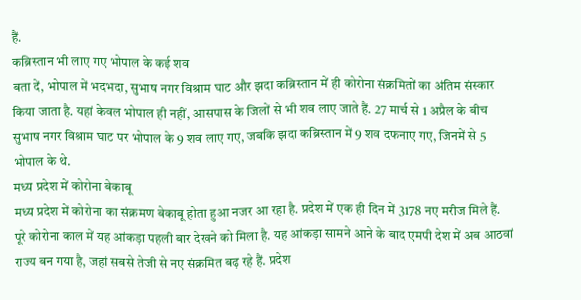हैं.
कब्रिस्तान भी लाए गए भोपाल के कई शव
बता दें, भोपाल में भदभदा, सुभाष नगर विश्राम घाट और झदा कब्रिस्तान में ही कोरोना संक्रमितों का अंतिम संस्कार किया जाता है. यहां केवल भोपाल ही नहीं, आसपास के जिलों से भी शव लाए जाते हैं. 27 मार्च से 1 अप्रैल के बीच सुभाष नगर विश्राम घाट पर भोपाल के 9 शव लाए गए, जबकि झदा कब्रिस्तान में 9 शव दफनाए गए, जिनमें से 5 भोपाल के थे.
मध्य प्रदेश में कोरोना बेकाबू
मध्य प्रदेश में कोरोना का संक्रमण बेकाबू होता हुआ नजर आ रहा है. प्रदेश में एक ही दिन में 3178 नए मरीज मिले हैं. पूरे कोरोना काल में यह आंकड़ा पहली बार देखने को मिला है. यह आंकड़ा सामने आने के बाद एमपी देश में अब आठवां राज्य बन गया है, जहां सबसे तेजी से नए संक्रमित बढ़ रहे हैं. प्रदेश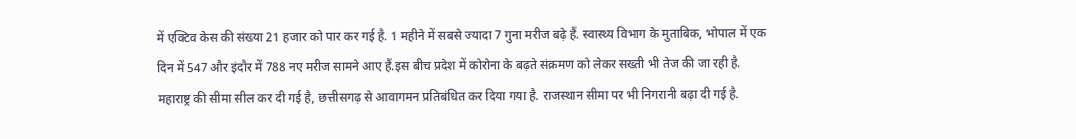में एक्टिव केस की संख्या 21 हजार को पार कर गई है. 1 महीने में सबसे ज्यादा 7 गुना मरीज बढ़े हैं. स्वास्थ्य विभाग के मुताबिक, भोपाल में एक दिन में 547 और इंदौर में 788 नए मरीज सामने आए हैं.इस बीच प्रदेश में कोरोना के बढ़ते संक्रमण को लेकर सख्ती भी तेज की जा रही है. महाराष्ट्र की सीमा सील कर दी गई है, छत्तीसगढ़ से आवागमन प्रतिबंधित कर दिया गया है. राजस्थान सीमा पर भी निगरानी बढ़ा दी गई है.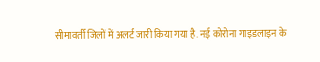सीमावर्ती जिलों में अलर्ट जारी किया गया है. नई कोरोना गाइडलाइन के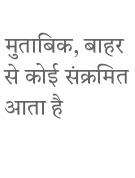मुताबिक, बाहर से कोई संक्रमित आता है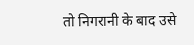तो निगरानी के बाद उसे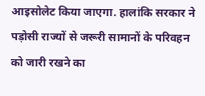आइसोलेट किया जाएगा. हालांकि सरकार ने पड़ोसी राज्यों से जरूरी सामानों के परिवहन को जारी रखने का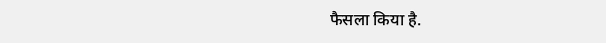फैसला किया है.